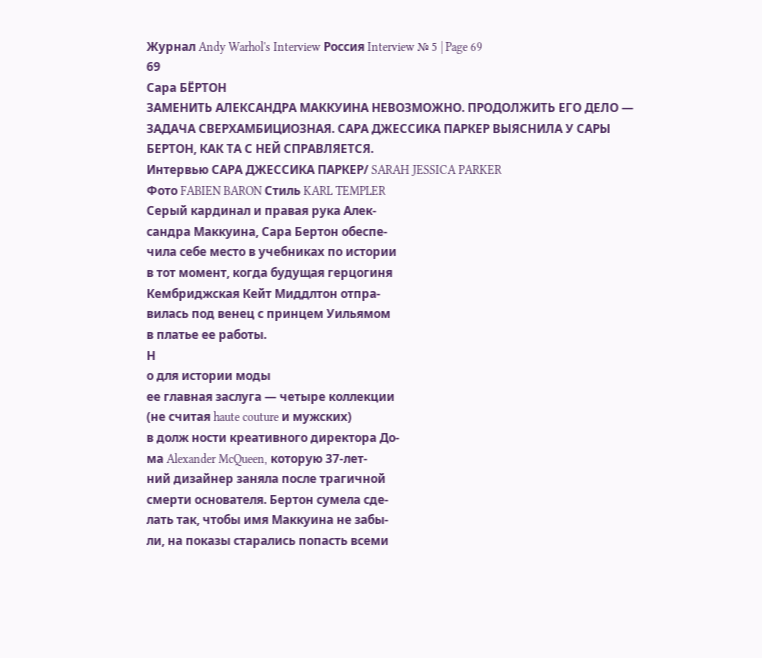Журнал Andy Warhol's Interview Россия Interview № 5 | Page 69
69
Сара БЁРТОН
ЗАМЕНИТЬ АЛЕКСАНДРА МАККУИНА НЕВОЗМОЖНО. ПРОДОЛЖИТЬ ЕГО ДЕЛО —
ЗАДАЧА СВЕРХАМБИЦИОЗНАЯ. САРА ДЖЕССИКА ПАРКЕР ВЫЯСНИЛА У САРЫ
БЕРТОН, КАК ТА С НЕЙ СПРАВЛЯЕТСЯ.
Интервью САРА ДЖЕССИКА ПАРКЕР/ SARAH JESSICA PARKER
Фото FABIEN BARON Стиль KARL TEMPLER
Серый кардинал и правая рука Алек-
сандра Маккуина, Cара Бертон обеспе-
чила себе место в учебниках по истории
в тот момент, когда будущая герцогиня
Кембриджская Кейт Миддлтон отпра-
вилась под венец с принцем Уильямом
в платье ее работы.
Н
о для истории моды
ее главная заслуга — четыре коллекции
(не считая haute couture и мужских)
в долж ности креативного директора До-
ма Alexander McQueen, которую 37-лет-
ний дизайнер заняла после трагичной
смерти основателя. Бертон сумела сде-
лать так, чтобы имя Маккуина не забы-
ли, на показы старались попасть всеми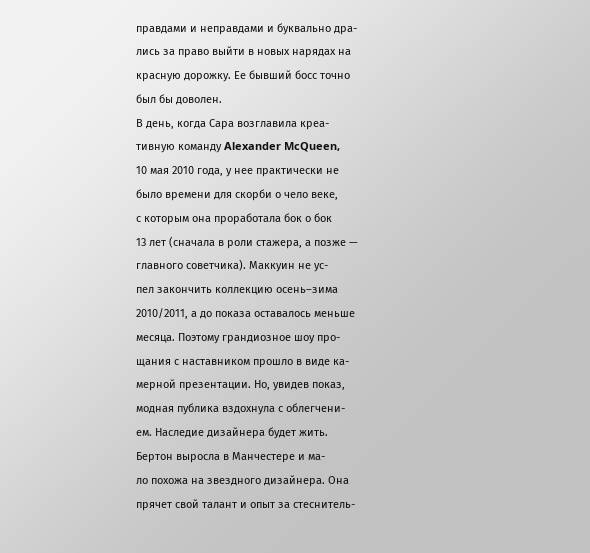правдами и неправдами и буквально дра-
лись за право выйти в новых нарядах на
красную дорожку. Ее бывший босс точно
был бы доволен.
В день, когда Сара возглавила креа-
тивную команду Alexander McQueen,
10 мая 2010 года, у нее практически не
было времени для скорби о чело веке,
с которым она проработала бок о бок
13 лет (сначала в роли стажера, а позже —
главного советчика). Маккуин не ус-
пел закончить коллекцию осень–зима
2010/2011, а до показа оставалось меньше
месяца. Поэтому грандиозное шоу про-
щания с наставником прошло в виде ка-
мерной презентации. Но, увидев показ,
модная публика вздохнула с облегчени-
ем. Наследие дизайнера будет жить.
Бертон выросла в Манчестере и ма-
ло похожа на звездного дизайнера. Она
прячет свой талант и опыт за стеснитель-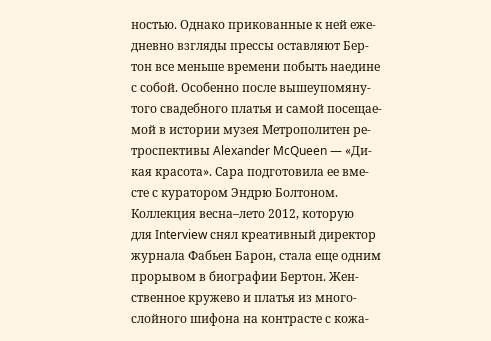ностью. Однако прикованные к ней еже-
дневно взгляды прессы оставляют Бер-
тон все меньше времени побыть наедине
с собой. Особенно после вышеупомяну-
того свадебного платья и самой посещае-
мой в истории музея Метрополитен ре-
троспективы Alexander McQueen — «Ди-
кая красота». Сара подготовила ее вме-
сте с куратором Эндрю Болтоном.
Коллекция весна–лето 2012, которую
для Interview снял креативный директор
журнала Фабьен Барон, стала еще одним
прорывом в биографии Бертон. Жен-
ственное кружево и платья из много-
слойного шифона на контрасте с кожа-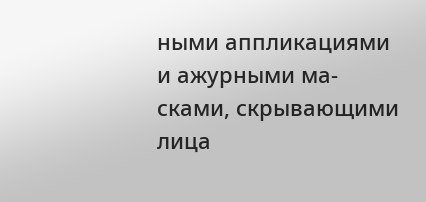ными аппликациями и ажурными ма-
сками, скрывающими лица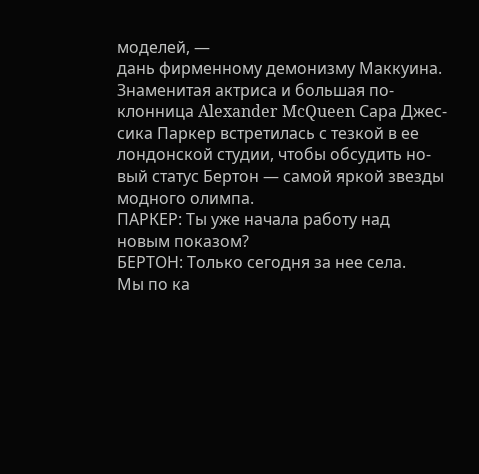моделей, —
дань фирменному демонизму Маккуина.
Знаменитая актриса и большая по-
клонница Alexander McQueen Сара Джес-
сика Паркер встретилась с тезкой в ее
лондонской студии, чтобы обсудить но-
вый статус Бертон — самой яркой звезды
модного олимпа.
ПАРКЕР: Ты уже начала работу над
новым показом?
БЕРТОН: Только сегодня за нее села.
Мы по ка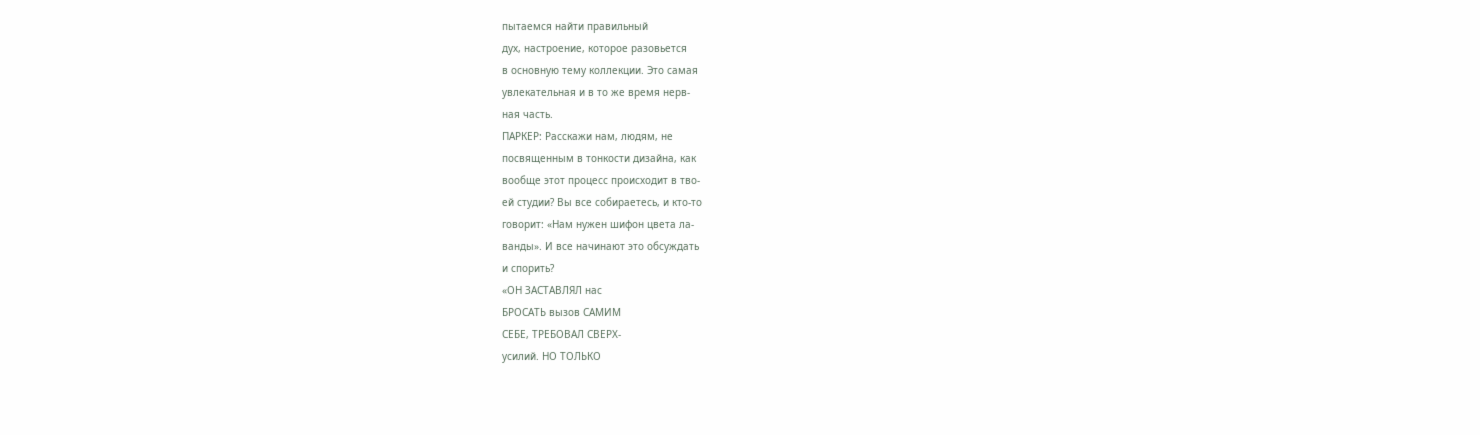пытаемся найти правильный
дух, настроение, которое разовьется
в основную тему коллекции. Это самая
увлекательная и в то же время нерв-
ная часть.
ПАРКЕР: Расскажи нам, людям, не
посвященным в тонкости дизайна, как
вообще этот процесс происходит в тво-
ей студии? Вы все собираетесь, и кто-то
говорит: «Нам нужен шифон цвета ла-
ванды». И все начинают это обсуждать
и спорить?
«ОН ЗАСТАВЛЯЛ нас
БРОСАТЬ вызов САМИМ
СЕБЕ, ТРЕБОВАЛ СВЕРХ-
усилий. НО ТОЛЬКО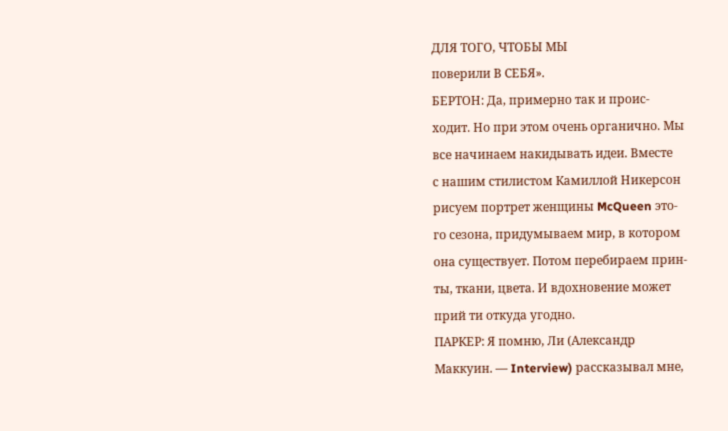ДЛЯ ТОГО, ЧТОБЫ МЫ
поверили В СЕБЯ».
БЕРТОН: Да, примерно так и проис-
ходит. Но при этом очень органично. Мы
все начинаем накидывать идеи. Вместе
с нашим стилистом Камиллой Никерсон
рисуем портрет женщины McQueen это-
го сезона, придумываем мир, в котором
она существует. Потом перебираем прин-
ты, ткани, цвета. И вдохновение может
прий ти откуда угодно.
ПАРКЕР: Я помню, Ли (Александр
Маккуин. — Interview) рассказывал мне,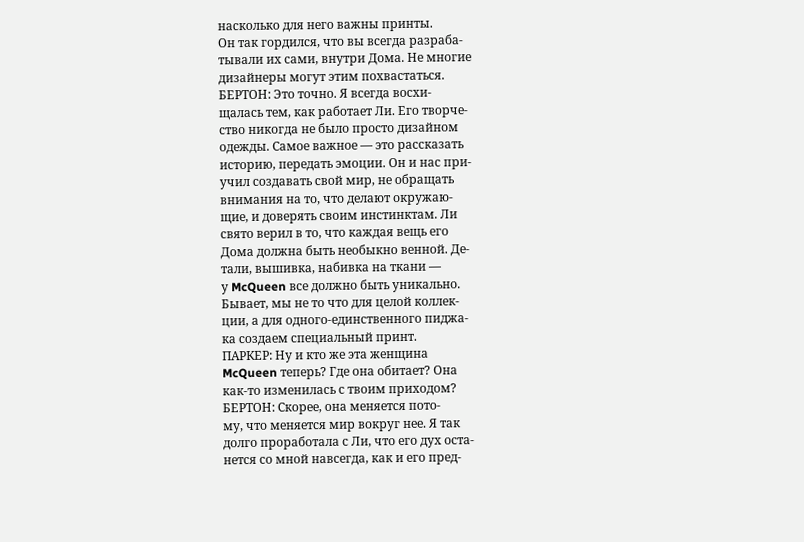насколько для него важны принты.
Он так гордился, что вы всегда разраба-
тывали их сами, внутри Дома. Не многие
дизайнеры могут этим похвастаться.
БЕРТОН: Это точно. Я всегда восхи-
щалась тем, как работает Ли. Его творче-
ство никогда не было просто дизайном
одежды. Самое важное — это рассказать
историю, передать эмоции. Он и нас при-
учил создавать свой мир, не обращать
внимания на то, что делают окружаю-
щие, и доверять своим инстинктам. Ли
свято верил в то, что каждая вещь его
Дома должна быть необыкно венной. Де-
тали, вышивка, набивка на ткани —
у McQueen все должно быть уникально.
Бывает, мы не то что для целой коллек-
ции, а для одного-единственного пиджа-
ка создаем специальный принт.
ПАРКЕР: Ну и кто же эта женщина
McQueen теперь? Где она обитает? Она
как-то изменилась с твоим приходом?
БЕРТОН: Скорее, она меняется пото-
му, что меняется мир вокруг нее. Я так
долго проработала с Ли, что его дух оста-
нется со мной навсегда, как и его пред-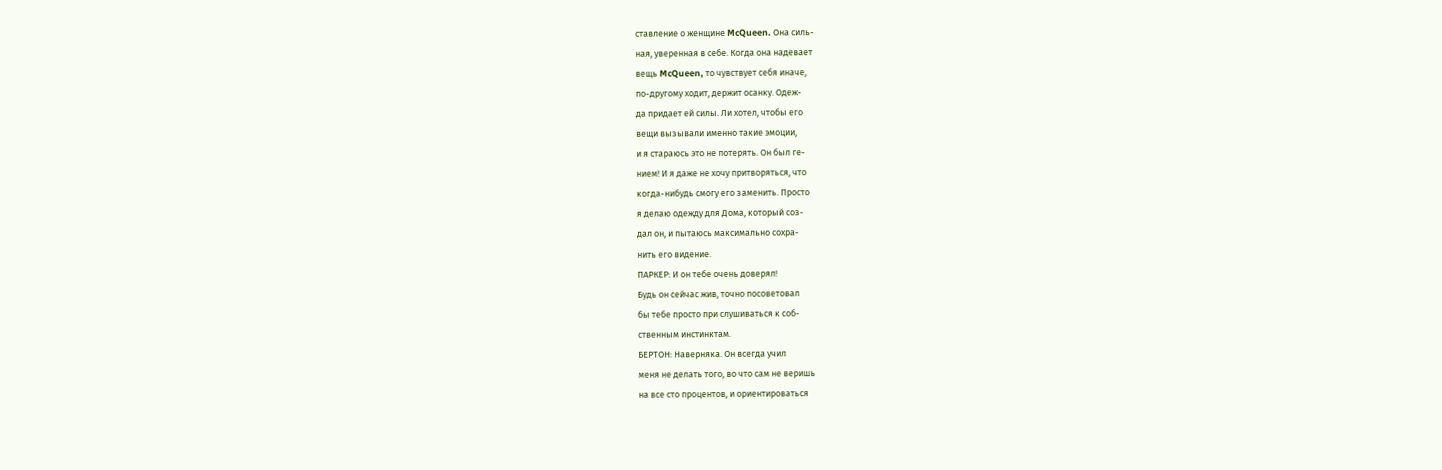ставление о женщине McQueen. Она силь-
ная, уверенная в себе. Когда она надевает
вещь McQueen, то чувствует себя иначе,
по-другому ходит, держит осанку. Одеж-
да придает ей силы. Ли хотел, чтобы его
вещи вызывали именно такие эмоции,
и я стараюсь это не потерять. Он был ге-
нием! И я даже не хочу притворяться, что
когда-нибудь смогу его заменить. Просто
я делаю одежду для Дома, который соз-
дал он, и пытаюсь максимально сохра-
нить его видение.
ПАРКЕР: И он тебе очень доверял!
Будь он сейчас жив, точно посоветовал
бы тебе просто при слушиваться к соб-
ственным инстинктам.
БЕРТОН: Наверняка. Он всегда учил
меня не делать того, во что сам не веришь
на все сто процентов, и ориентироваться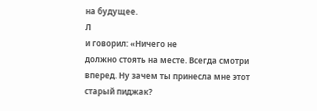на будущее.
Л
и говорил: «Ничего не
должно стоять на месте. Всегда смотри
вперед. Ну зачем ты принесла мне этот
старый пиджак?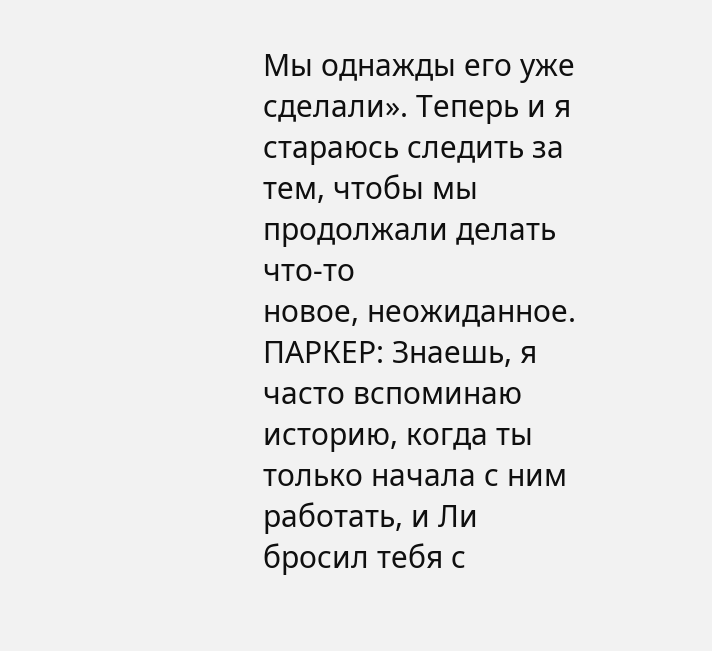Мы однажды его уже
сделали». Теперь и я стараюсь следить за
тем, чтобы мы продолжали делать что-то
новое, неожиданное.
ПАРКЕР: Знаешь, я часто вспоминаю
историю, когда ты только начала с ним
работать, и Ли бросил тебя с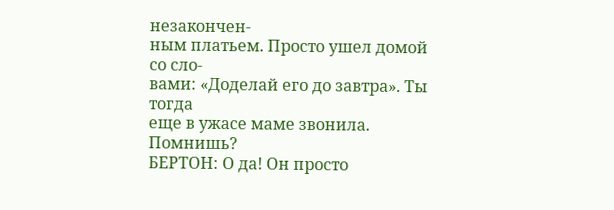незакончен-
ным платьем. Просто ушел домой со сло-
вами: «Доделай его до завтра». Ты тогда
еще в ужасе маме звонила. Помнишь?
БЕРТОН: О да! Он просто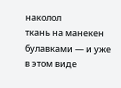наколол
ткань на манекен булавками — и уже
в этом виде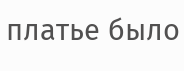платье было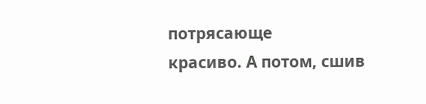потрясающе
красиво. А потом, сшив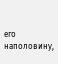его наполовину,